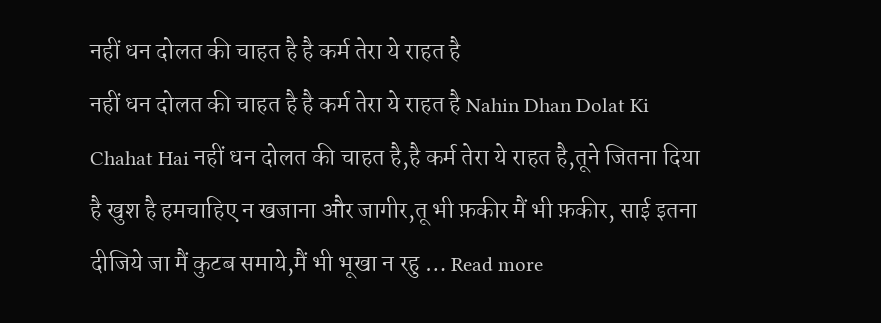नहीं धन दोलत की चाहत है है कर्म तेरा ये राहत है
नहीं धन दोलत की चाहत है है कर्म तेरा ये राहत है Nahin Dhan Dolat Ki Chahat Hai नहीं धन दोलत की चाहत है,है कर्म तेरा ये राहत है,तूने जितना दिया है खुश है हमचाहिए न खजाना और जागीर,तू भी फ़कीर मैं भी फ़कीर, साई इतना दीजिये जा मैं कुटब समाये,मैं भी भूखा न रहु … Read more